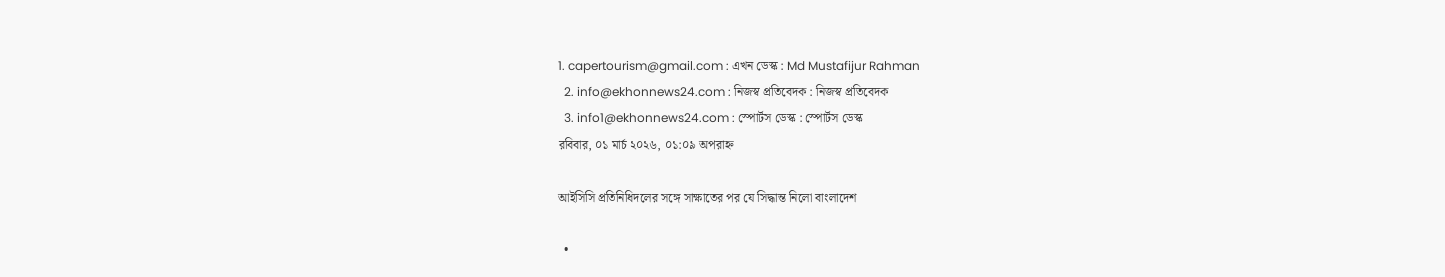1. capertourism@gmail.com : এখন ডেস্ক : Md Mustafijur Rahman
  2. info@ekhonnews24.com : নিজস্ব প্রতিবেদক : নিজস্ব প্রতিবেদক
  3. info1@ekhonnews24.com : স্পোর্টস ডেস্ক : স্পোর্টস ডেস্ক
রবিবার, ০১ মার্চ ২০২৬, ০১:০৯ অপরাহ্ন

আইসিসি প্রতিনিধিদলের সঙ্গে সাক্ষাতের পর যে সিদ্ধান্ত নিলো বাংলাদেশ

  •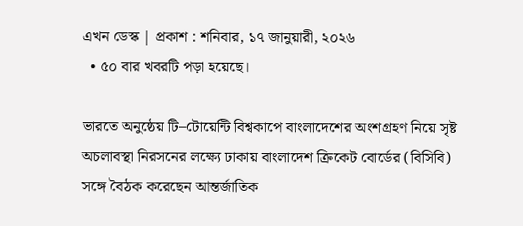এখন ডেস্ক | প্রকাশ : শনিবার, ১৭ জানুয়ারী, ২০২৬
  • ৫০ বার খবরটি পড়া হয়েছে।

ভারতে অনুষ্ঠেয় টি–টোয়েন্টি বিশ্বকাপে বাংলাদেশের অংশগ্রহণ নিয়ে সৃষ্ট অচলাবস্থা নিরসনের লক্ষ্যে ঢাকায় বাংলাদেশ ক্রিকেট বোর্ডের (বিসিবি) সঙ্গে বৈঠক করেছেন আন্তর্জাতিক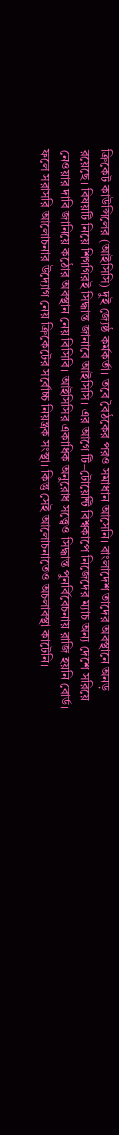ক্রিকেট কাউন্সিলের (আইসিসি) দুই জ্যেষ্ঠ কর্মকর্তা। তবে বৈঠকের পরও সমাধান আসেনি। বাংলাদেশ তাদের অবস্থানে অনড় রয়েছে। বিষয়টি নিয়ে শিগগিরই সিদ্ধান্ত জানাবে আইসিসি। এর আগে টি–টোয়েন্টি বিশ্বকাপে নিজেদের ম্যাচ অন্য দেশে সরিয়ে নেওয়ার দাবি জানিয়ে কঠোর অবস্থান নেয় বিসিবি। আইসিসির একাধিক অনুরোধ সত্ত্বেও সিদ্ধান্ত পুনর্বিবেচনায় রাজি হয়নি বোর্ড। ফলে সরাসরি আলোচনার উদ্যোগ নেয় ক্রিকেটের সর্বোচ্চ নিয়ন্ত্রক সংস্থা। কিন্তু সেই আলোচনাতেও অচলাবস্থা কাটেনি।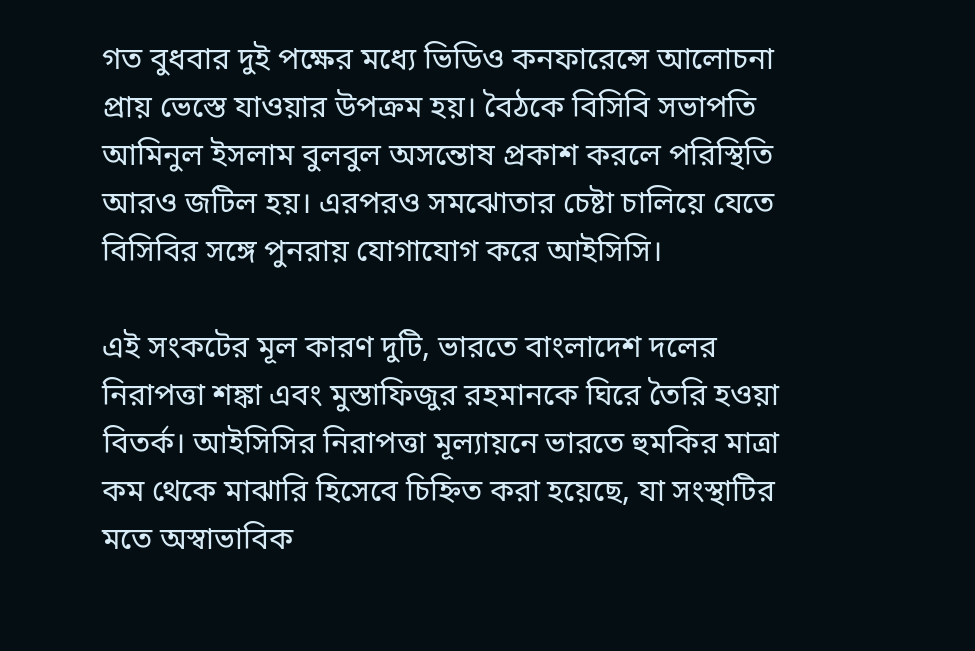গত বুধবার দুই পক্ষের মধ্যে ভিডিও কনফারেন্সে আলোচনা প্রায় ভেস্তে যাওয়ার উপক্রম হয়। বৈঠকে বিসিবি সভাপতি আমিনুল ইসলাম বুলবুল অসন্তোষ প্রকাশ করলে পরিস্থিতি আরও জটিল হয়। এরপরও সমঝোতার চেষ্টা চালিয়ে যেতে বিসিবির সঙ্গে পুনরায় যোগাযোগ করে আইসিসি।

এই সংকটের মূল কারণ দুটি, ভারতে বাংলাদেশ দলের নিরাপত্তা শঙ্কা এবং মুস্তাফিজুর রহমানকে ঘিরে তৈরি হওয়া বিতর্ক। আইসিসির নিরাপত্তা মূল্যায়নে ভারতে হুমকির মাত্রা কম থেকে মাঝারি হিসেবে চিহ্নিত করা হয়েছে, যা সংস্থাটির মতে অস্বাভাবিক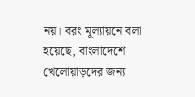নয়। বরং মূল্যায়নে বলা হয়েছে, বাংলাদেশে খেলোয়াড়দের জন্য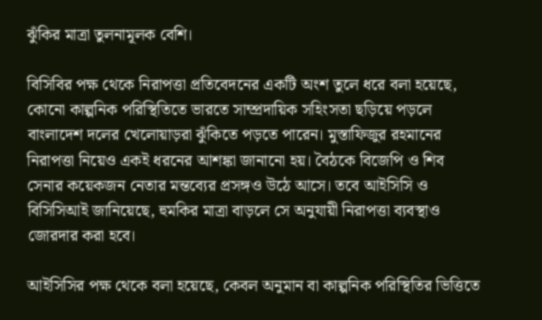ঝুঁকির মাত্রা তুলনামূলক বেশি।

বিসিবির পক্ষ থেকে নিরাপত্তা প্রতিবেদনের একটি অংশ তুলে ধরে বলা হয়েছে, কোনো কাল্পনিক পরিস্থিতিতে ভারতে সাম্প্রদায়িক সহিংসতা ছড়িয়ে পড়লে বাংলাদেশ দলের খেলোয়াড়রা ঝুঁকিতে পড়তে পারেন। মুস্তাফিজুর রহমানের নিরাপত্তা নিয়েও একই ধরনের আশঙ্কা জানানো হয়। বৈঠকে বিজেপি ও শিব সেনার কয়েকজন নেতার মন্তব্যের প্রসঙ্গও উঠে আসে। তবে আইসিসি ও বিসিসিআই জানিয়েছে, হুমকির মাত্রা বাড়লে সে অনুযায়ী নিরাপত্তা ব্যবস্থাও জোরদার করা হবে।

আইসিসির পক্ষ থেকে বলা হয়েছে, কেবল অনুমান বা কাল্পনিক পরিস্থিতির ভিত্তিতে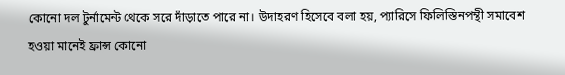কোনো দল টুর্নামেন্ট থেকে সরে দাঁড়াতে পারে না। উদাহরণ হিসেবে বলা হয়, প্যারিসে ফিলিস্তিনপন্থী সমাবেশ হওয়া মানেই ফ্রান্স কোনো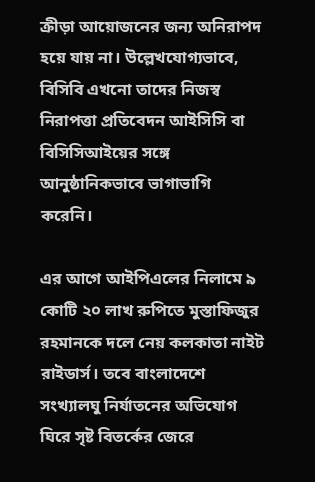ক্রীড়া আয়োজনের জন্য অনিরাপদ হয়ে যায় না। উল্লেখযোগ্যভাবে, বিসিবি এখনো তাদের নিজস্ব নিরাপত্তা প্রতিবেদন আইসিসি বা বিসিসিআইয়ের সঙ্গে আনুষ্ঠানিকভাবে ভাগাভাগি করেনি।

এর আগে আইপিএলের নিলামে ৯ কোটি ২০ লাখ রুপিতে মুস্তাফিজুর রহমানকে দলে নেয় কলকাতা নাইট রাইডার্স। তবে বাংলাদেশে সংখ্যালঘু নির্যাতনের অভিযোগ ঘিরে সৃষ্ট বিতর্কের জেরে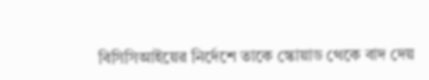বিসিসিআইয়ের নির্দেশে তাকে স্কোয়াড থেকে বাদ দেয়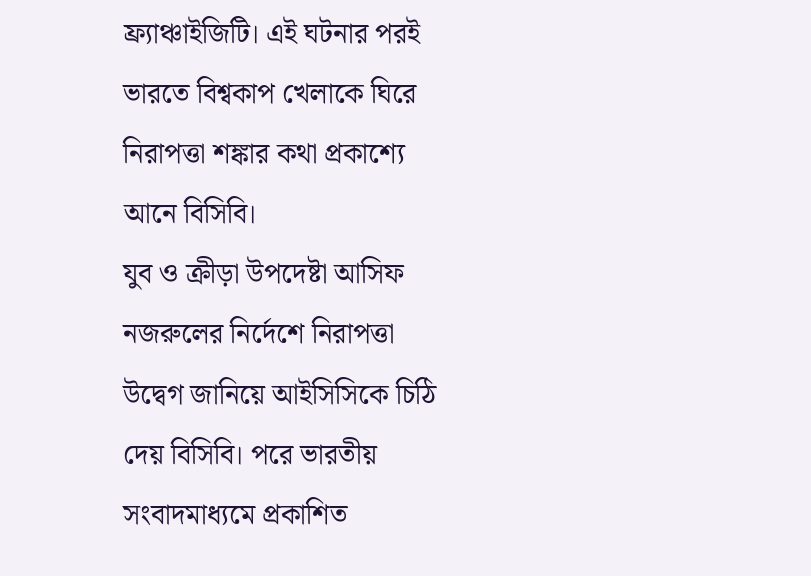ফ্র্যাঞ্চাইজিটি। এই ঘটনার পরই ভারতে বিশ্বকাপ খেলাকে ঘিরে নিরাপত্তা শঙ্কার কথা প্রকাশ্যে আনে বিসিবি।
যুব ও ক্রীড়া উপদেষ্টা আসিফ নজরুলের নির্দেশে নিরাপত্তা উদ্বেগ জানিয়ে আইসিসিকে চিঠি দেয় বিসিবি। পরে ভারতীয় সংবাদমাধ্যমে প্রকাশিত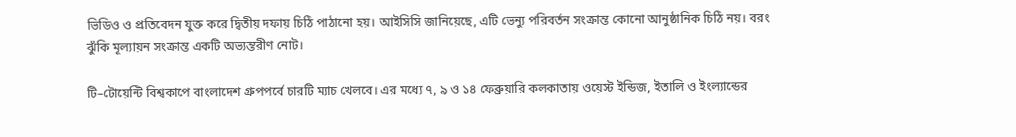ভিডিও ও প্রতিবেদন যুক্ত করে দ্বিতীয় দফায় চিঠি পাঠানো হয়। আইসিসি জানিয়েছে, এটি ভেন্যু পরিবর্তন সংক্রান্ত কোনো আনুষ্ঠানিক চিঠি নয়। বরং ঝুঁকি মূল্যায়ন সংক্রান্ত একটি অভ্যন্তরীণ নোট।

টি–টোয়েন্টি বিশ্বকাপে বাংলাদেশ গ্রুপপর্বে চারটি ম্যাচ খেলবে। এর মধ্যে ৭, ৯ ও ১৪ ফেব্রুয়ারি কলকাতায় ওয়েস্ট ইন্ডিজ, ইতালি ও ইংল্যান্ডের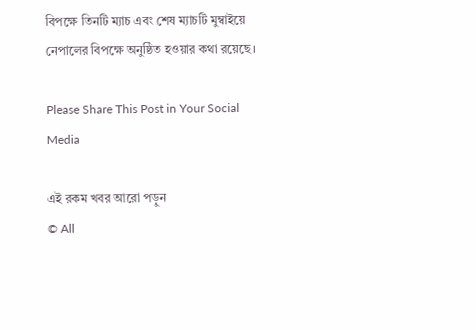বিপক্ষে তিনটি ম্যাচ এবং শেষ ম্যাচটি মুম্বাইয়ে নেপালের বিপক্ষে অনুষ্ঠিত হওয়ার কথা রয়েছে।

Please Share This Post in Your Social Media

এই রকম খবর আরো পড়ুন
© All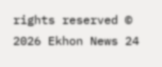rights reserved © 2026 Ekhon News 24